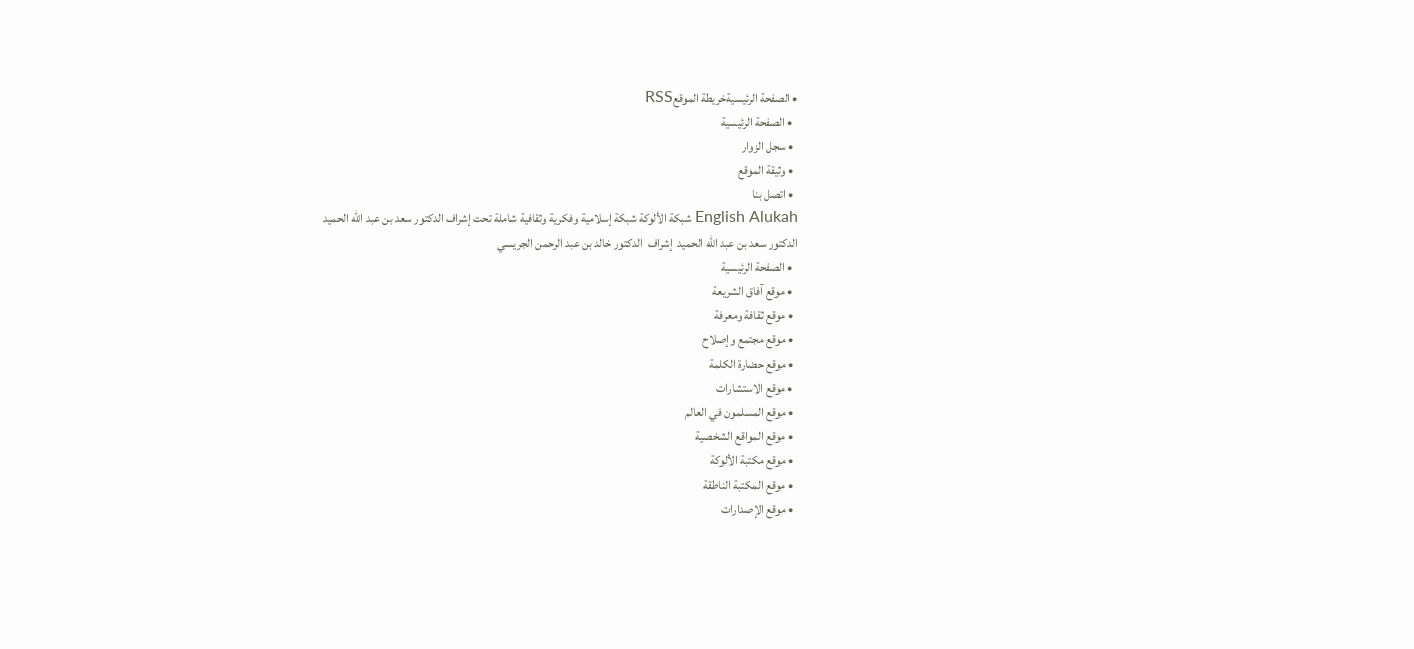• الصفحة الرئيسيةخريطة الموقعRSS
  • الصفحة الرئيسية
  • سجل الزوار
  • وثيقة الموقع
  • اتصل بنا
English Alukah شبكة الألوكة شبكة إسلامية وفكرية وثقافية شاملة تحت إشراف الدكتور سعد بن عبد الله الحميد
الدكتور سعد بن عبد الله الحميد  إشراف  الدكتور خالد بن عبد الرحمن الجريسي
  • الصفحة الرئيسية
  • موقع آفاق الشريعة
  • موقع ثقافة ومعرفة
  • موقع مجتمع وإصلاح
  • موقع حضارة الكلمة
  • موقع الاستشارات
  • موقع المسلمون في العالم
  • موقع المواقع الشخصية
  • موقع مكتبة الألوكة
  • موقع المكتبة الناطقة
  • موقع الإصدارات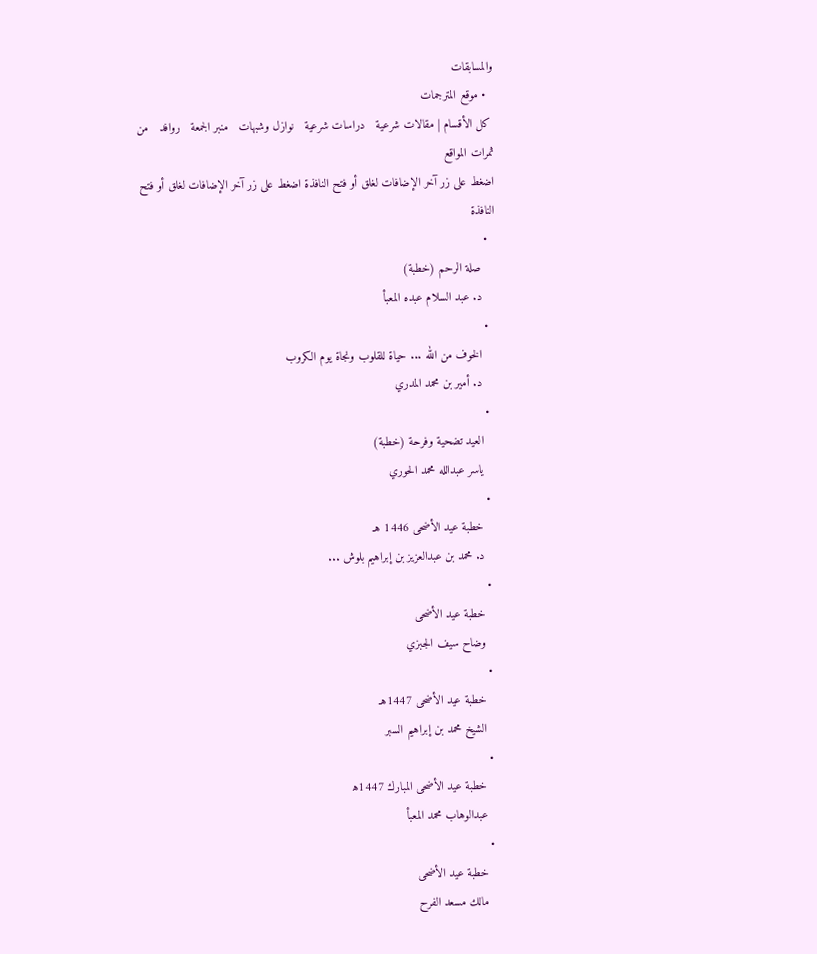والمسابقات
  • موقع المترجمات
 كل الأقسام | مقالات شرعية   دراسات شرعية   نوازل وشبهات   منبر الجمعة   روافد   من ثمرات المواقع
اضغط على زر آخر الإضافات لغلق أو فتح النافذة اضغط على زر آخر الإضافات لغلق أو فتح النافذة
  •
    صلة الرحم (خطبة)
    د. عبد السلام عبده المعبأ
  •
    الخوف من الله ... حياة للقلوب ونجاة يوم الكروب
    د. أمير بن محمد المدري
  •
    العيد تضحية وفرحة (خطبة)
    ياسر عبدالله محمد الحوري
  •
    خطبة عيد الأضحى 1446 هـ
    د. محمد بن عبدالعزيز بن إبراهيم بلوش ...
  •
    خطبة عيد الأضحى
    وضاح سيف الجبزي
  •
    خطبة عيد الأضحى 1447هـ
    الشيخ محمد بن إبراهيم السبر
  •
    خطبة عيد الأضحى المبارك 1447ه‍
    عبدالوهاب محمد المعبأ
  •
    خطبة عيد الأضحى
    مالك مسعد الفرح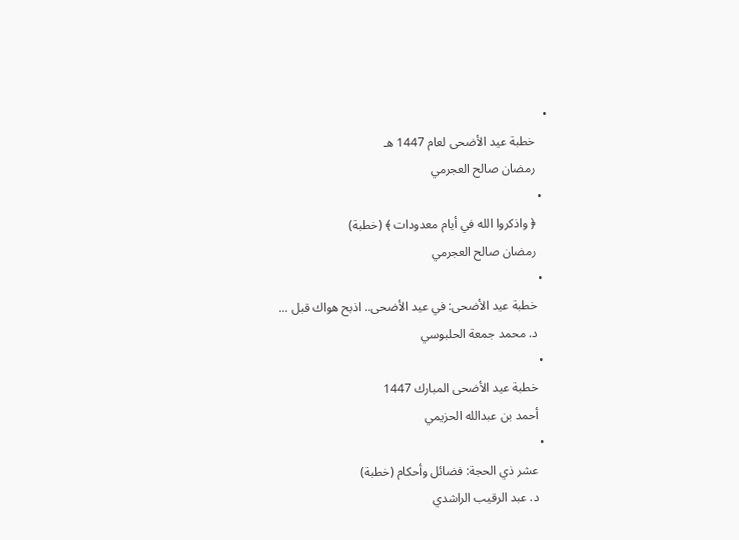•
    خطبة عيد الأضحى لعام 1447 هـ
    رمضان صالح العجرمي
  •
    ﴿ واذكروا الله في أيام معدودات ﴾ (خطبة)
    رمضان صالح العجرمي
  •
    خطبة عيد الأضحى: في عيد الأضحى.. اذبح هواك قبل ...
    د. محمد جمعة الحلبوسي
  •
    خطبة عيد الأضحى المبارك 1447
    أحمد بن عبدالله الحزيمي
  •
    عشر ذي الحجة: فضائل وأحكام (خطبة)
    د. عبد الرقيب الراشدي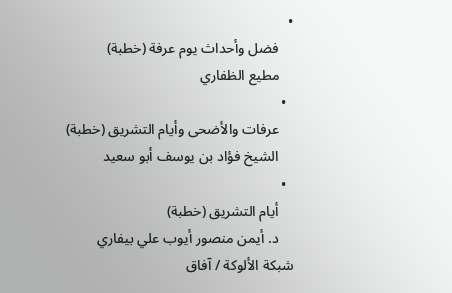•
    فضل وأحداث يوم عرفة (خطبة)
    مطيع الظفاري
  •
    عرفات والأضحى وأيام التشريق (خطبة)
    الشيخ فؤاد بن يوسف أبو سعيد
  •
    أيام التشريق (خطبة)
    د. أيمن منصور أيوب علي بيفاري
شبكة الألوكة / آفاق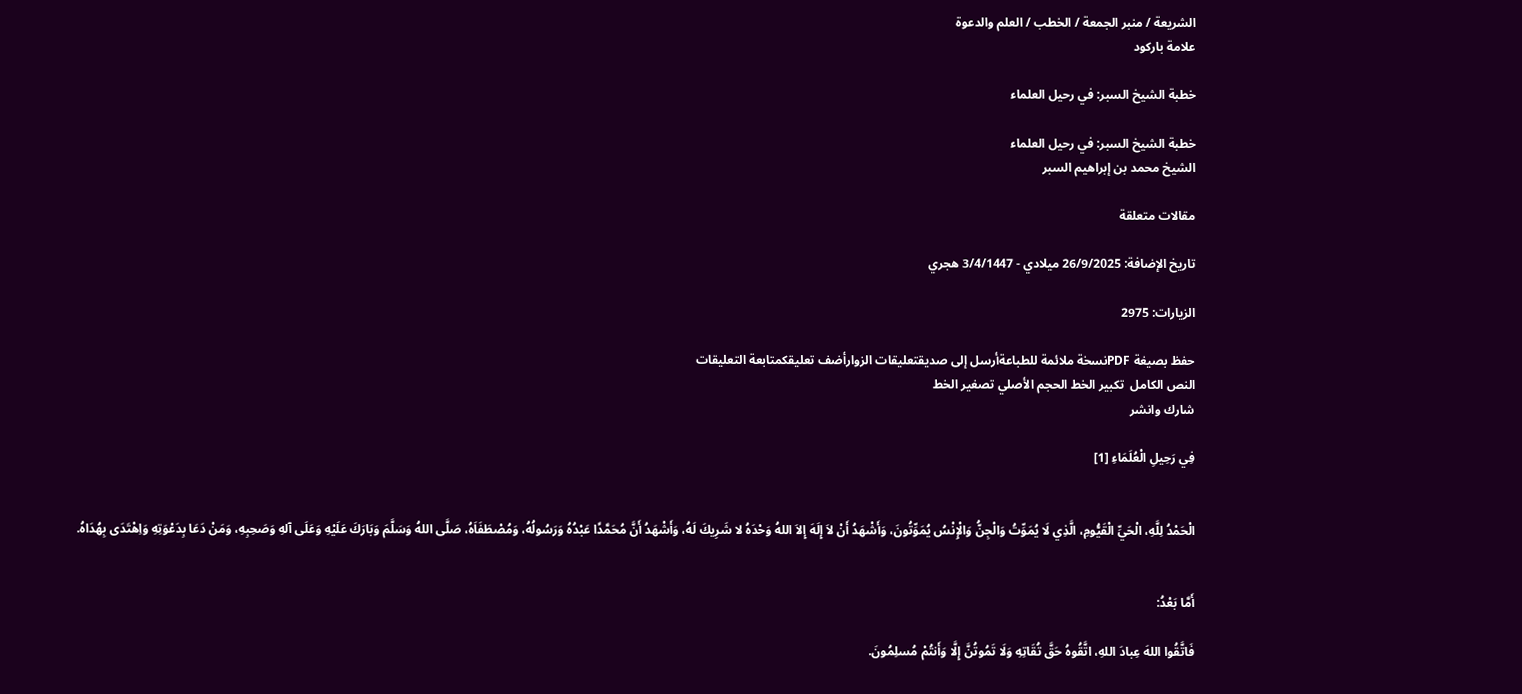الشريعة / منبر الجمعة / الخطب / العلم والدعوة
علامة باركود

خطبة الشيخ السبر: في رحيل العلماء

خطبة الشيخ السبر: في رحيل العلماء
الشيخ محمد بن إبراهيم السبر

مقالات متعلقة

تاريخ الإضافة: 26/9/2025 ميلادي - 3/4/1447 هجري

الزيارات: 2975

حفظ بصيغة PDFنسخة ملائمة للطباعةأرسل إلى صديقتعليقات الزوارأضف تعليقكمتابعة التعليقات
النص الكامل  تكبير الخط الحجم الأصلي تصغير الخط
شارك وانشر

فِي رَحِيلِ الْعُلَمَاءِ [1]


الْحَمْدُ لِلَّهِ، الْحَيِّ الْقَيُّومِ، الَّذِي لَا يُمَوِّتُ وَالْجِنُّ وَالْإِنْسُ يُمَوِّتُونَ، وَأَشْهَدُ أَنْ لاَ إِلَهَ إِلاَ اللهُ وَحْدَهُ لا شَرِيكَ لَهُ، وَأَشْهَدُ أَنَّ مُحَمَّدًَا عَبْدُهُ وَرَسُولُهُ، وَمُصْطَفَاَهُ، صَلَّى اللهُ وَسَلَّمَ وَبَارَكَ عَلَيْهِ وَعَلَى آلهِ وَصَحِبِهِ، وَمَنْ دَعَا بِدَعْوَتِهِ وَاِهْتَدَى بِهُدَاهُ.


أَمَّا بَعْدُ:

فَاتَّقُوا اللهَ عِبادَ اللهِ، اتَّقُوهُ حَقَّ تُقَاتِهِ وَلَا تَمُوتُنَّ إِلَّا وَأَنتُمْ مُسلِمُونَ.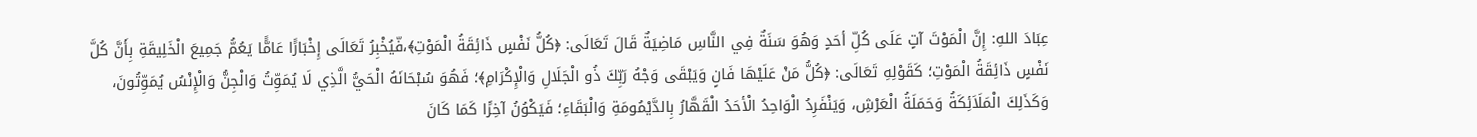عِبَادَ اللهِ: إِنَّ الْمَوْتَ آتٍ عَلَى كُلِّ أحَدٍ وَهُوَ سَنَةٌ فِي النَّاسِ مَاضِيَةٌ قَالَ تَعَالَى: ﴿كُلُّ نَفْسٍ ذَائِقَةُ الْمَوْتِ﴾،فّيُخْبِرُ تَعَالَى إِخْبَارًَا عَامًَّا يَعُمُّ جَمِيعَ الْخَلِيقَةِ بِأَنَّ كُلَّ نَفْسٍ ذَائِقَةُ الْمَوْتِ؛ كَقَوْلِهِ تَعَالَى: ﴿كُلُّ مَنْ عَلَيْهَا فَانٍ وَيَبْقَى وَجْهُ رَبِّكَ ذُو الْجَلَالِ وَالْإِكْرَامِ﴾؛ فَهُوَ سُبْحَانَهُ الْحَيُّ الَّذِي لَا يُمَوِّتُ وَالْجِنُّ وَالْإِنْسُ يُمَوِّتُونَ، وَكَذَلِكَ الْمَلَاَئِكَةُ وَحَمَلَةُ الْعَرْشِ، وَيَنْفَرِدُ الْوَاحِدُ الْأحَدُ الْقَهَّارُ بِالدَّيْمُومَةِ وَالْبَقَاءِ؛ فَيَكْوُنُ آخِرًَا كَمَا كَانَ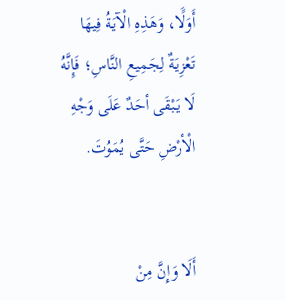أَوَلًَا، وَهَذِهِ الْآيَةُ فِيهَا تَعْزِيَةٌ لِجَمِيعِ النَّاسِ؛ فَإِنَّهُ لَا يَبْقَى أحَدٌ عَلَى وَجْهِ الْأرْضِ حَتَّى يُمَوُتَ.


أَلَا وَإِنَّ مِنْ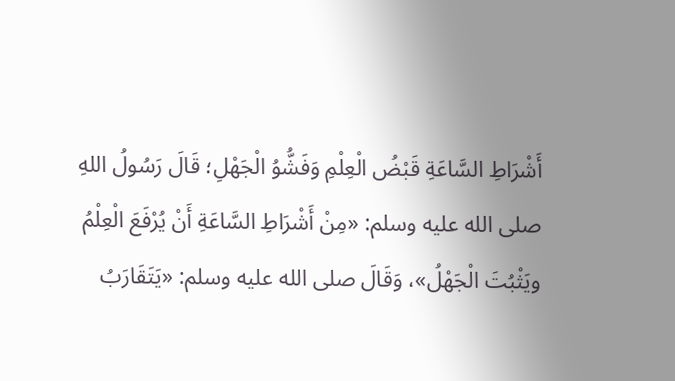أَشْرَاطِ السَّاعَةِ قَبْضُ الْعِلْمِ وَفَشُّوُ الْجَهْلِ؛ قَالَ رَسُولُ اللهِ صلى الله عليه وسلم: «مِنْ أَشْرَاطِ السَّاعَةِ أَنْ يُرْفَعَ الْعِلْمُ ويَثْبُتَ الْجَهْلُ»، وَقَالَ صلى الله عليه وسلم: «يَتَقَارَبُ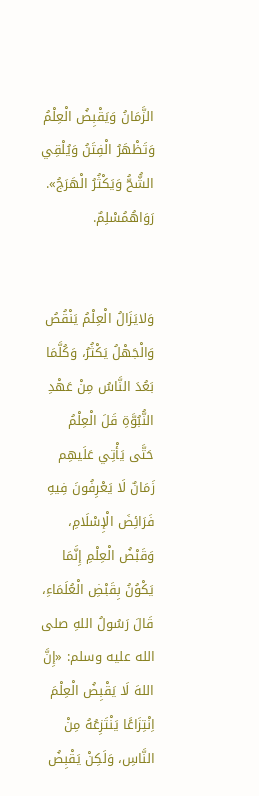الزَّمَانُ وَيَقْبِضُ الْعِلْمُ وَتَظْهَرُ الْفِتَنُ وَيُلْقِي الشُّحُّ وَيَكْثُرُ الْهَرَجُ». رَوَاهُمُسْلِمٌ.


وَلايَزَالُ الْعِلْمُ يَنْقُصُ وَالْجَهْلُ يَكْثُرُ، وَكُلَّمَا بَعُدَ النَّاسُ مِنْ عَهْدِ النُّبُوَّةِ قَلَ الْعِلْمُ حَتَّى يَأْتِي عَلَيهِم زَمَانٌ لَا يَعْرِفُونَ فِيهِ فَرَائِضَ الْإِسْلَامِ، وَقَبْضُ الْعِلْمِ إِنَّمَا يَكْوُنُ بِقَبْضِ الْعُلَمَاءِ، قَالَ رَسُولُ اللهِ صلى الله عليه وسلم: «إِنَّ اللهَ لَا يَقْبِضُ الْعِلْمَ اِنْتِزَاعًَا يَنْتَزِعُهُ مِنْ النَّاسِ، وَلَكِنْ يَقْبِضُ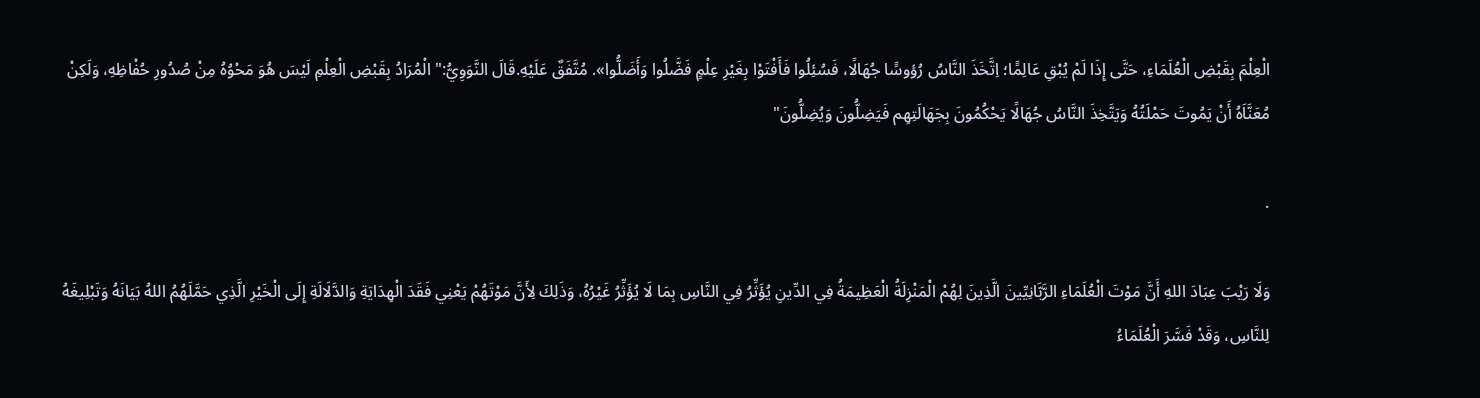الْعِلْمَ بِقَبْضِ الْعُلَمَاءِ، حَتَّى إِذَا لَمْ يُبْقِ عَالِمًَا؛ اِتَّخَذَ النَّاسُ رُؤوسًَا جُهَالًا، فَسُئِلُوا فَأَفْتَوْا بِغَيْرِ عِلْمٍ فَضَّلُوا وَأَضَلُّوا». مُتَّفَقٌ عَلَيْهِ.قَالَ النَّوَوِيُّ:" الْمُرَادُ بِقَبْضِ الْعِلْمِ لَيْسَ هُوَ مَحْوُهُ مِنْ صُدُورِ حُفْاظِهِ، وَلَكِنْ مُعَنَّاَهُ أَنْ يَمُوتَ حَمْلَتُهُ وَيَتَّخِذَ النَّاسُ جُهَالًا يَحْكُمُونَ بِجَهَالَتِهِم فَيَضِلُّونَ وَيُضِلُّونَ"

.

وَلَا رَيْبَ عِبَادَ اللهِ أَنَّ مَوْتَ الْعُلَمَاءِ الرَّبَّانِيِّينَ الَّذِينَ لِهُمْ الْمَنْزِلَةُ الْعَظِيمَةُ فِي الدِّينِ يُؤَثِّرُ فِي النَّاسِ بِمَا لَا يُؤَثِّرُ غَيْرُهُ، وَذَلِكَ لِأَنَّ مَوْتَهُمْ يَعْنِي فَقَدَ الْهِدَايَةِ وَالدَّلَالَةِ إِلَى الْخَيْرِ الَّذِي حَمَّلَهُمُ اللهُ بَيَانَهُ وَتَبْلِيغَهُ لِلنَّاسِ، وَقَدْ فَسَّرَ الْعُلَمَاءُ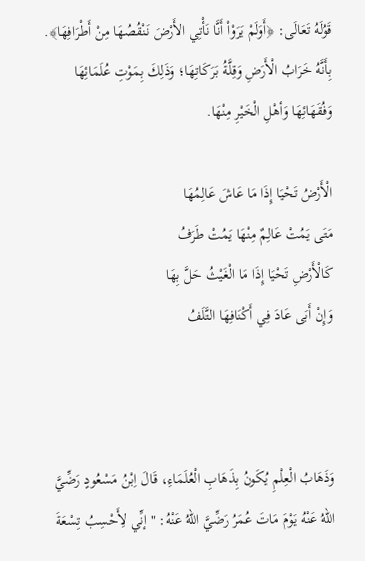قَوُلَهُ تَعَالَى: ﴿أَوَلَمْ يَرَوْاْ أَنَّا نَأْتِي الأَرْضَ نَنْقُصُهَا مِنْ أَطْرَافِهَا﴾. بِأَنَّهُ خَرَابُ الْأَرَضِ وَقِلَّةُ بَرَكَاتِهَا؛ وَذَلِكَ بِمَوْتِ عُلَمَائِهَا وَفُقَهَائِهَا وَأهْلِ الْخَيْرِ مِنْهَا.

الْأَرْضُ تَحْيَا إِذَا مَا عَاشَ عَالِمُهَا
مَتَى يَمُتْ عَالِمٌ مِنْهَا يَمُتْ طَرَفُ
كَالْأَرْضِ تَحْيَا إِذَا مَا الْغَيْثُ حَلَّ بِهَا
وَإِنْ أَبَى عَادَ فِي أَكْنَافِهَا التَّلَفُ



وَذَهَابُ الْعِلْمِ يُكَونُ بِذَهَابِ الْعُلَمَاءِ، قَالَ اِبْنُ مَسْعُودٍ رَضِّيَّ اللهُ عَنْهُ يَوْمَ مَاتَ عُمَرُ رَضِّيَّ اللهُ عَنْهُ: " إنِّي لِأَحْسِبُ تِسْعَةَ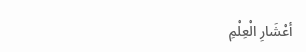أعْشَارِ الْعِلْمِ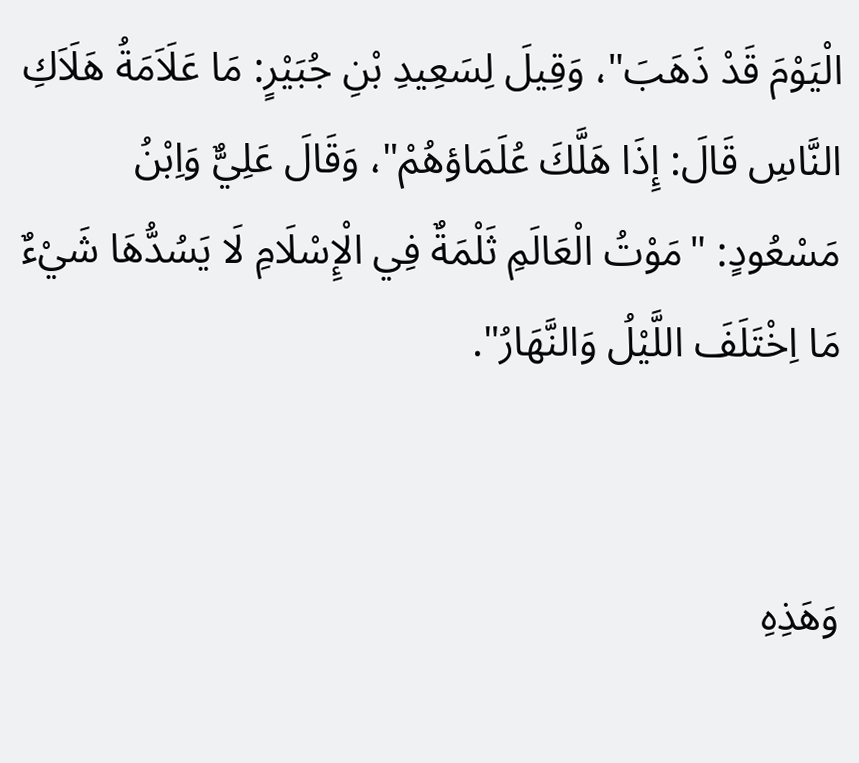الْيَوْمَ قَدْ ذَهَبَ"، وَقِيلَ لِسَعِيدِ بْنِ جُبَيْرٍ: مَا عَلَاَمَةُ هَلَاَكِ النَّاسِ قَالَ: إِذَا هَلَّكَ عُلَمَاؤهُمْ"، وَقَالَ عَلِيٌّ وَاِبْنُ مَسْعُودٍ: "مَوْتُ الْعَالَمِ ثَلْمَةٌ فِي الْإِسْلَامِ لَا يَسُدُّهَا شَيْءٌ مَا اِخْتَلَفَ اللَّيْلُ وَالنَّهَارُ".


وَهَذِهِ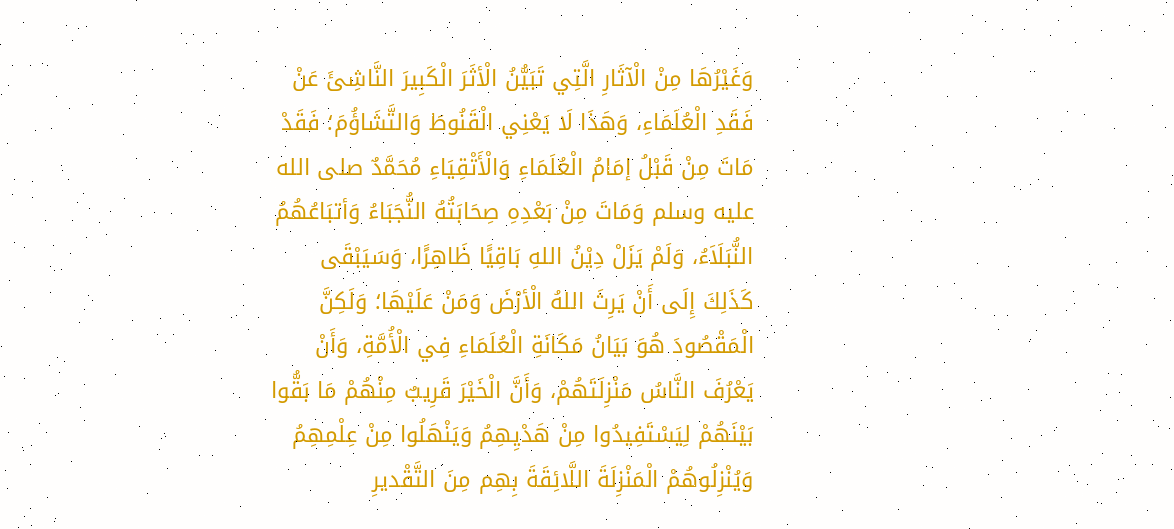وَغَيْرُهَا مِنْ الْآثَارِ الَّتِي تَبَيُّنُ الْأثَرَ الْكَبِيرَ النَّاشِئَ عَنْ فَقَدِ الْعُلَمَاءِ، وَهَذَا لَا يَعْنِي الْقَنُوطَ وَالتَّشَاؤُمَ؛ فَقَدْ مَاتَ مِنْ قَبْلُ إمَامُ الْعُلَمَاءِ وَالْأَتْقِيَاءِ مُحَمَّدٌ صلى الله عليه وسلم وَمَاتَ مِنْ بَعْدِهِ صِحَابَتُهُ النُّجَبَاءُ وَأتبَاعُهُمُ النُّبَلَاَءُ، وَلَمْ يَزَلْ دِيْنُ اللهِ بَاقِيًَا ظَاهِرًَا، وَسَيَبْقَى كَذَلِكَ إِلَى أَنْ يَرِثَ اللهُ الْأرْضَ وَمَنْ عَلَيْهَا؛ وَلَكِنَّ الْمَقْصُودَ هُوَ بَيَانُ مَكَانَةِ الْعُلَمَاءِ فِي الْأُمَّةِ، وَأَنْ يَعْرُفَ النَّاسُ مَنْزِلَتَهُمْ، وَأَنَّ الْخَيْرَ قَرِيبٌ مِنْهُمْ مَا بَقُّوا بَيْنَهُمْ لِيَسْتَفِيدُوا مِنْ هَدْيِهِمُ وَيَنْهَلُوا مِنْ عِلْمِهِمُ وَيُنْزِلُوهُمْ الْمَنْزِلَةَ اللَّائِقَةَ بِهِم مِنَ التَّقْديرِ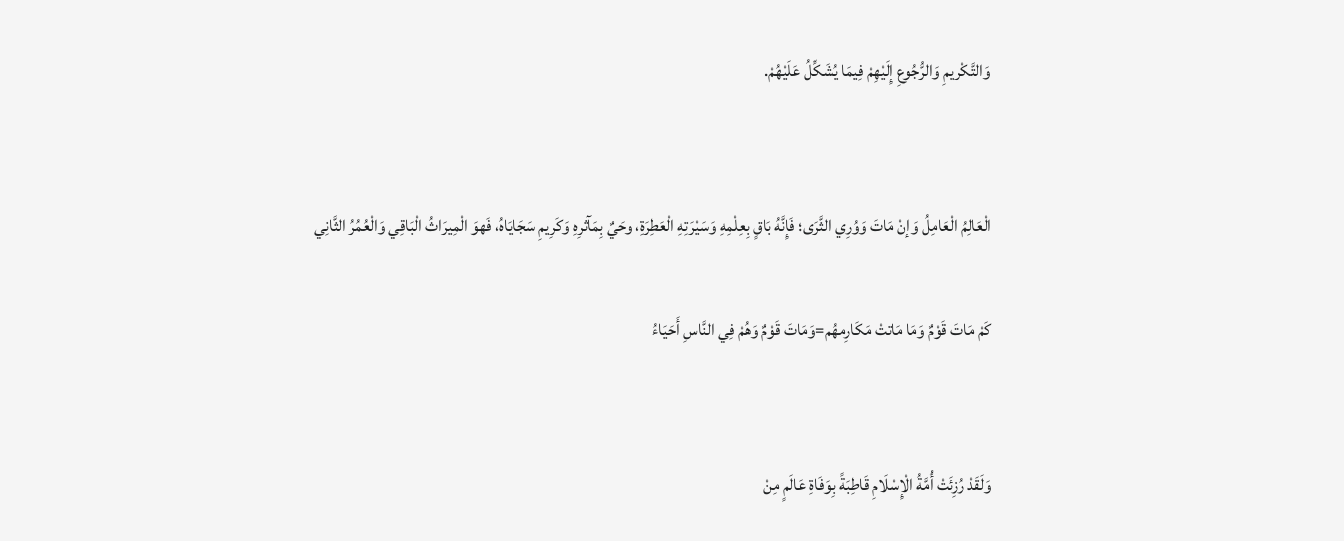وَالتَّكْريمِ وَالرُّجُوعِ إِلَيْهِمْ فِيمَا يُشَكِّلُ عَلَيْهُمْ.


الْعَالِمُ الْعَامِلُ وَإنْ مَاتَ وَوُرِي الثَّرَى؛ فَإِنَّهُ بَاقٍ بِعِلْمِهِ وَسَيْرَتِهِ الْعَطِرَةِ، وحَيٌ بِمَآثرِهِ وَكَرِيمِ سَجَايَاهُ، فَهوَ الْمِيرَاثُ الْبَاقِي وَالْعُمُرُ الثَّانِي

كَمْ مَاتَ قَوْمٌ وَمَا مَاتتْ مَكَارِمهُم=وَمَاتَ قَوْمٌ وَهُمْ فِي النَّاسِ أَحَيَاءُ


وَلَقَدْ رُزِئَتْ أُمَّةُ الْإِسْلَامِ قَاطِبَةً بِوَفَاةِ عَالَمٍ مِنْ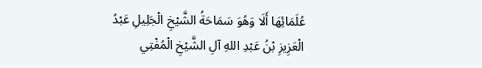عُلَمَائِهَا أَلَا وَهُوَ سَمَاحَةُ الشَّيْخِ الْجَلِيلِ عَبْدُ الْعَزِيزِ بْنُ عَبْدِ اللهِ آلِ الشَّيْخِ الْمُفْتِي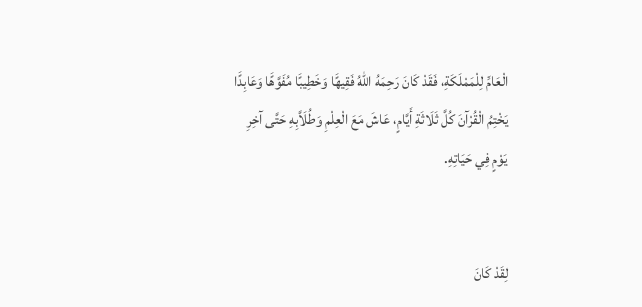الْعَامِّ لِلْمَمْلَكَةِ، فَقَدْ كَانَ رَحِمَهُ اللهُ فَقِيهًَا وَخَطِيبًَا مُفَوَّهًَا وَعَابِدًَا يَخْتِمُ الْقُرْآنَ كُلَّ ثَلَاثَةِ أَيَّامٍ، عَاشَ مَعَ الْعِلْمِ وَطُلَاَّبِهِ حَتَّى آخِرِ يَوْمٍ فِي حَيَاتِهِ.


لِقَدْ كَانَ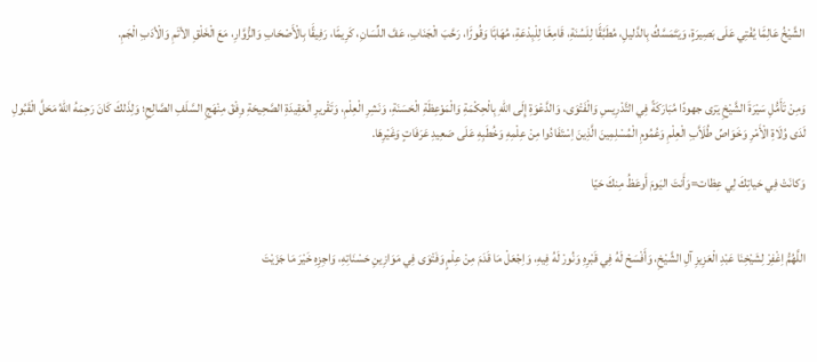الشَّيْخُ عَالِمًَا يُفْتِي عَلَى بَصِيرَةٍ، وَيَتَمَسَّكُ بِالدَّليلِ، مُطَبَّقًَا لِلَسُنَةِ، قَامِعًَا لِلْبِدْعَةِ، مُهَابًَا وَقُورًَا، رَحَّبَ الْجَنَابِ، عَفَّ اللِّسَانِ، كَرِيمًَا، رَفِيقًَا بِالْأَصْحَابِ وَالزُّوَّارِ، مَعَ الْخَلْقِ الأتَمِ وَالْأدَبِ الْجَمِ.


وَمِنْ تَأَمُّلِ سَيْرَةَ الشَّيْخِ يَرَى جهودًا مُبَارَكَةً فِي التَّدْرِيسِ وَالْفَتْوَى، وَالدَّعْوَةِ إِلَى اللهِ بِالْحِكْمَةِ وَالْمَوْعِظَةِ الْحَسَنَةِ، وَنَشِرِ الْعِلْمِ، وَتَقْريرِ الْعَقِيدَةِ الصَّحِيحَةِ وِفْقَ مِنْهَجِ السَّلَفِ الصَّالِحِ؛ وَلِذَلكَ كَانَ رَحِمَهُ اللهُ مَحَلَّ الْقَبُولِ لَدَى وُلَاةِ الْأَمْرِ وَخَوَاصِّ طُلَاَّبِ الْعِلْمِ وَعُمُومِ الْمُسْلِمِينَ الَّذِينَ اِسْتَفَادُوا مِنْ عِلْمِهِ وَخُطَبِهِ عَلَى صَعِيدِ عَرَفَاتٍ وَغَيْرِهَا.

وَكانَتْ فِي حَياتِكَ لِي عِظات=وَأَنتَ اليَومَ أَوعَظُ مِنكَ حَيّا


اللَّهُمُّ اِغْفِرْ لِشَيْخِنَا عَبْدِ الْعَزِيزِ آلِ الشَّيْخِ، وَأَفْسَحْ لَهُ فِي قَبْرِهِ وَنُورْ لَهُ فِيهِ، وَاِجْعَلْ مَا قَدَمَ مِنْ عِلْمٍ وَفَتْوَى فِي مَوَازِينِ حَسْنَاتِهِ، وَاجِزِهِ خَيْرَ مَا جَزَيْتَ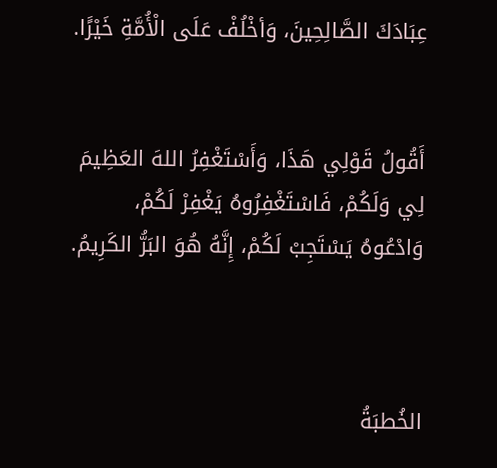عِبَادَكَ الصَّالِحِينَ، وَأخْلُفْ عَلَى الْأُمَّةِ خَيْرًَا.


أَقُولُ قَوْلِي هَذَا، وَأَسْتَغْفِرُ اللهَ العَظِيمَ لِي وَلَكُمْ، فَاسْتَغْفِرُوهُ يَغْفِرْ لَكُمْ، وَادْعُوهُ يَسْتَجِبْ لَكُمْ، إِنَّهُ هُوَ البَرُّ الكَرِيمُ.



الخُطبَةُ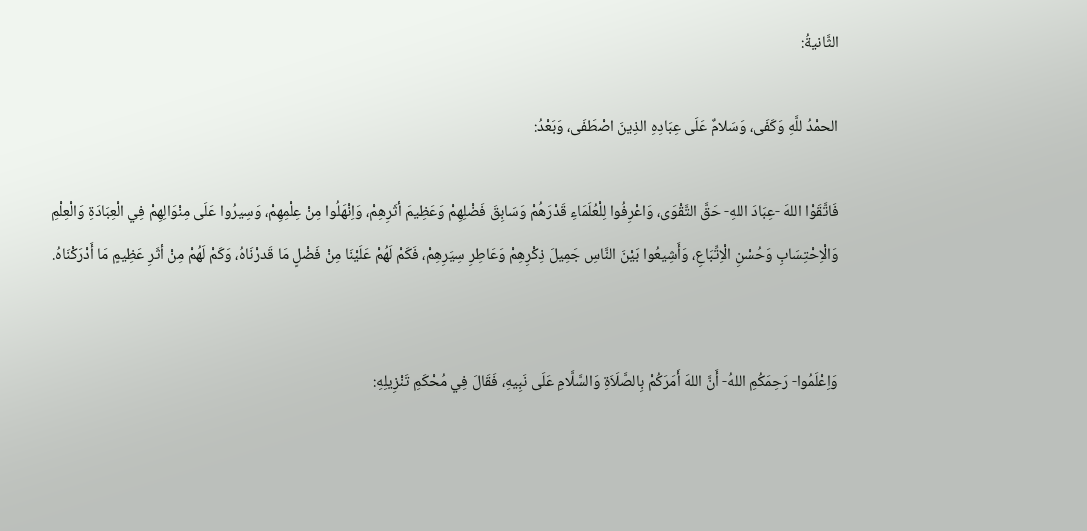الثَّانيةُ:

الحمْدُ للَّهِ وَكَفَى، وَسَلامٌ عَلَى عِبَادِهِ الذِينَ اصْطَفَى، وَبَعْدُ:

فَاتَّقَوْا اللهَ -عِبَادَ اللهِ- حَقَّ التَّقْوَى، وَاعْرِفُوا لِلْعُلَمَاءِ قَدْرَهُمْ وَسَابِقَ فَضْلِهِمْ وَعَظِيمَ أثَرِهِمْ، وَاِنْهَلُوا مِنْ عِلْمِهِمْ، وَسِيرُوا عَلَى مِنْوَالِهِمْ فِي الْعِبَادَةِ وَالْعِلْمِ وَالْاِحْتِسَابِ وَحُسْنِ الْاِتِّبَاعِ، وَأَشِيعُوا بَيْنَ النَّاسِ جَمِيلَ ذِكْرِهِمْ وَعَاطِرِ سِيَرِهِمْ، فَكَمْ لَهُمْ عَلَيْنَا مِنْ فَضْلٍ مَا قَدرْنَاهُ، وَكَمْ لَهُمْ مِنْ أثَرِ عَظِيمٍ مَا أَدْرَكْنَاهُ.


وَاِعْلَمُوا- رَحِمَكُمِ اللهُ- أَنَّ اللهَ أَمَرَكُمْ بِالصَّلَاَةِ وَالسَّلَّامِ عَلَى نَبِيهِ، فَقَالَ فِي مُحْكَمِ تَنْزِيلِهِ: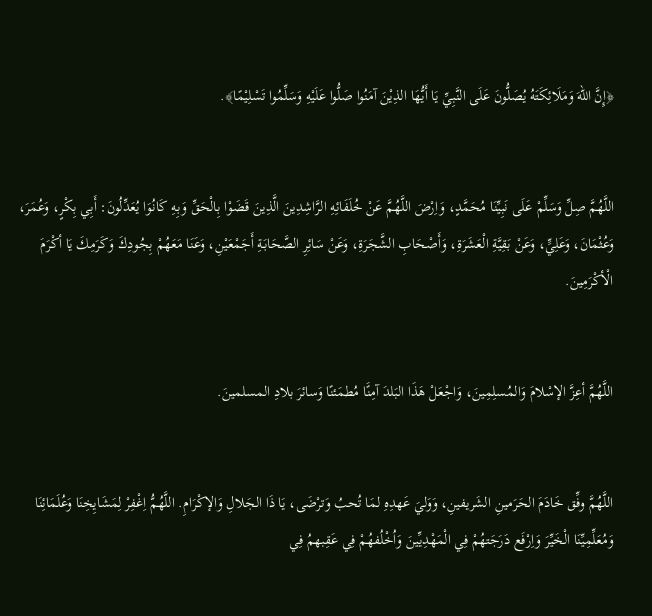﴿إِنَّ اللهَ وَمَلَائِكَتَهُ يُصَلُّونَ عَلَى النَّبِيِّ يَا أَيُّهَا الذِيْنَ آمَنُوا صَلُّوا عَلَيْهِ وَسَلِّمُوا تَسْلِيْمًا﴾.


اللَّهُمَّ صِلِّ وَسَلِّمْ عَلَى نَبِيِّنَا مُحَمَّدٍ، وَاِرْضَ اللَّهُمَّ عَنْ خُلَفَائِهِ الرَّاشِدِينَ الَّذِينَ قَضَوْا بِالْحَقِّ وَبِهِ كَانُوَا يُعَدِّلُونَ: أَبِي بِكْرٍ، وَعُمَرَ، وَعُثْمَانَ، وَعَلِيٍّ، وَعَنْ بَقِيَّةِ الْعَشَرَةِ، وَأَصْحَابِ الشَّجَرَةِ، وَعَنْ سَائِرِ الصَّحَابَةِ أَجَمْعَيْنِ، وَعَنَا مَعَهُمْ بِجُودِكَ وَكَرَمِكَ يَا أكْرَمَ الْأكْرَمِينَ.


اللَّهُمَّ أعِزَّ الإسْلامَ وَالمُسلِمِينَ، وَاجْعَلْ هَذَا البَلدَ آمِنًَا مُطمَئنًا وَسائرَ بلادِ المسلمينَ.


اللَّهُمَّ وفِّق خَادَمَ الحَرَمينِ الشَريفينِ، وَوَليَ عَهدِهِ لمَا تُحبُ وَترْضَى، يَا ذَا الجَلالِ وَالإكْرَامِ. اللَّهُمُّ اِغْفِرْ لِمَشَايِخِنَا وَعُلَمَائِنَا وَمُعَلِّمِيِّنَا الْخَيِّرَ وَاِرْفَع دَرَجَتهُمْ فِي الْمَهْدِيِّينَ وَاُخْلُفهُمْ فِي عَقِبهمُ فِي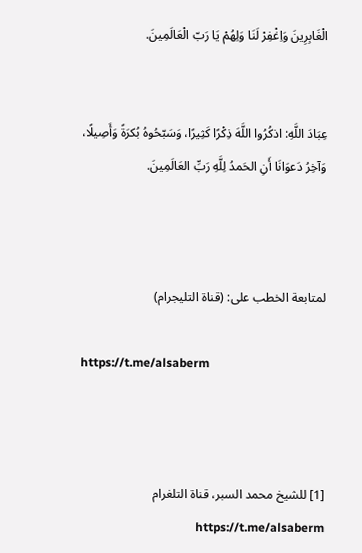الْغَابِرِينَ وَاِغْفِرْ لَنَا وَلِهُمْ يَا رَبّ الْعَالَمِينَ.


عِبَادَ اللَّهِ: اذكُرُوا اللَّهَ ذِكْرًا كَثِيرًا، وَسَبّحُوهُ بُكرَةً وَأَصِيلًا، وَآخِرُ دَعوَانَا أَنِ الحَمدُ لِلَّهِ رَبِّ العَالَمِينَ.



لمتابعة الخطب على: (قناة التليجرام)

https://t.me/alsaberm



[1] للشيخ محمد السبر، قناة التلغرام https://t.me/alsaberm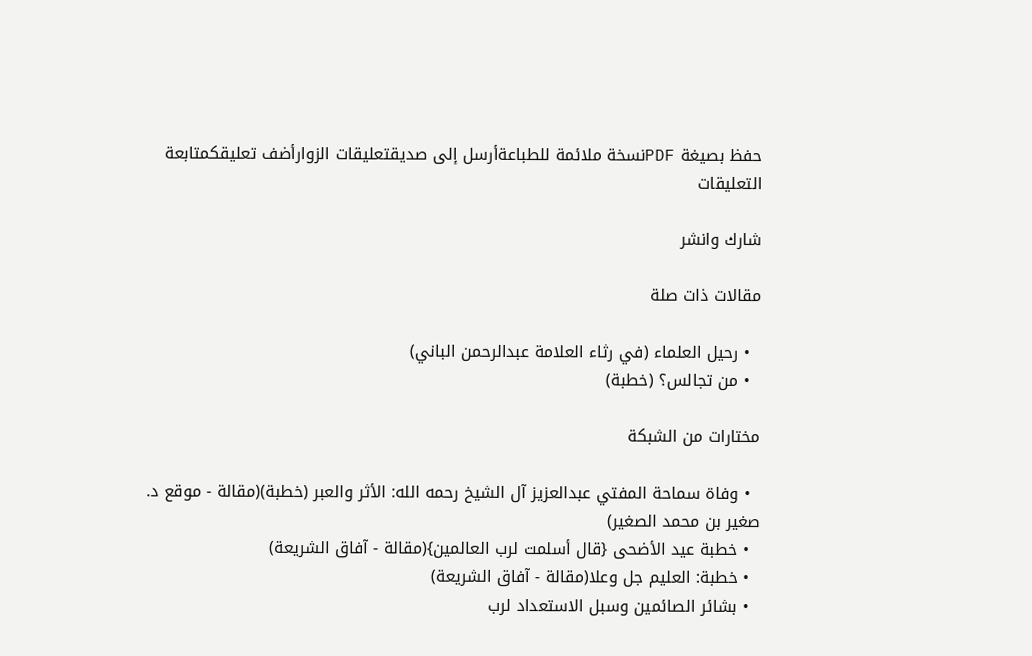حفظ بصيغة PDFنسخة ملائمة للطباعةأرسل إلى صديقتعليقات الزوارأضف تعليقكمتابعة التعليقات

شارك وانشر

مقالات ذات صلة

  • رحيل العلماء (في رثاء العلامة عبدالرحمن الباني)
  • من تجالس؟ (خطبة)

مختارات من الشبكة

  • وفاة سماحة المفتي عبدالعزيز آل الشيخ رحمه الله: الأثر والعبر (خطبة)(مقالة - موقع د. صغير بن محمد الصغير)
  • خطبة عيد الأضحى {قال أسلمت لرب العالمين}(مقالة - آفاق الشريعة)
  • خطبة: العليم جل وعلا(مقالة - آفاق الشريعة)
  • بشائر الصائمين وسبل الاستعداد لرب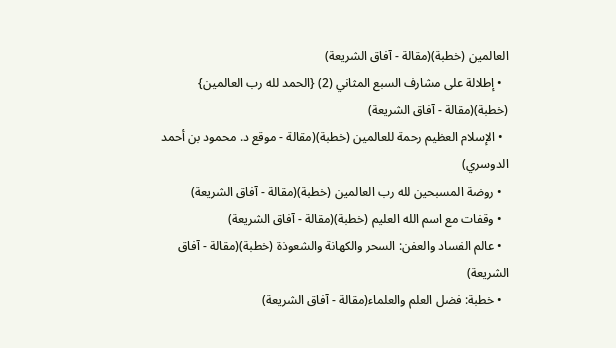العالمين (خطبة)(مقالة - آفاق الشريعة)
  • إطلالة على مشارف السبع المثاني (2) {الحمد لله رب العالمين} (خطبة)(مقالة - آفاق الشريعة)
  • الإسلام العظيم رحمة للعالمين (خطبة)(مقالة - موقع د. محمود بن أحمد الدوسري)
  • روضة المسبحين لله رب العالمين (خطبة)(مقالة - آفاق الشريعة)
  • وقفات مع اسم الله العليم (خطبة)(مقالة - آفاق الشريعة)
  • عالم الفساد والعفن: السحر والكهانة والشعوذة (خطبة)(مقالة - آفاق الشريعة)
  • خطبة: فضل العلم والعلماء(مقالة - آفاق الشريعة)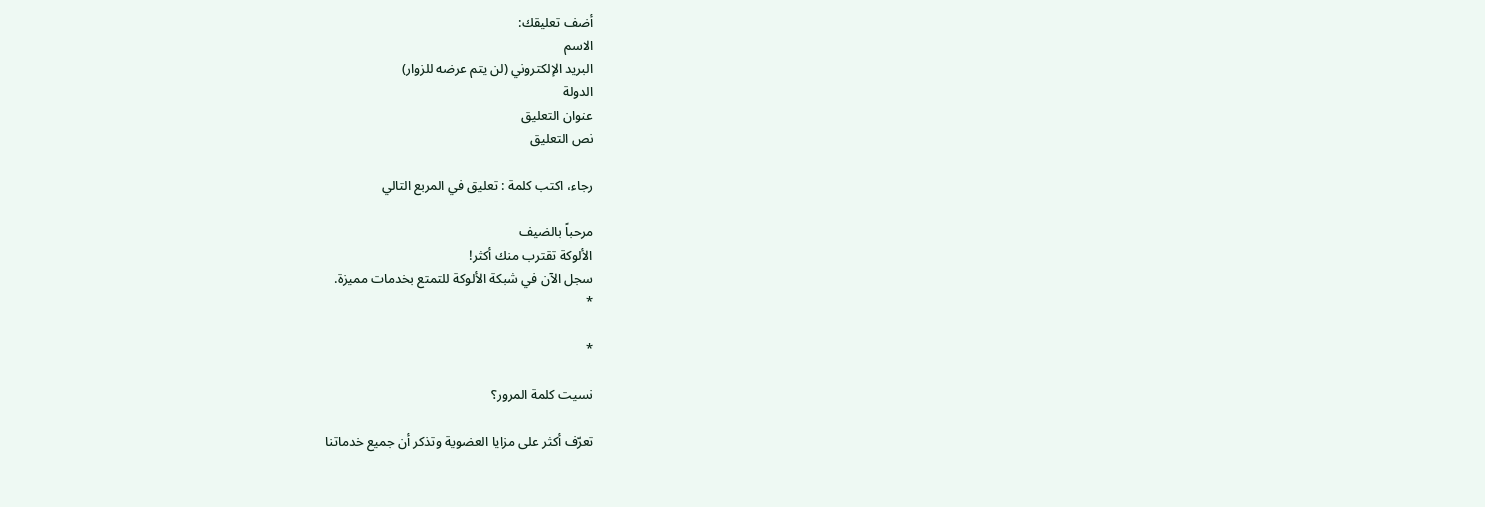أضف تعليقك:
الاسم
البريد الإلكتروني (لن يتم عرضه للزوار)
الدولة
عنوان التعليق
نص التعليق

رجاء، اكتب كلمة : تعليق في المربع التالي

مرحباً بالضيف
الألوكة تقترب منك أكثر!
سجل الآن في شبكة الألوكة للتمتع بخدمات مميزة.
*

*

نسيت كلمة المرور؟

تعرّف أكثر على مزايا العضوية وتذكر أن جميع خدماتنا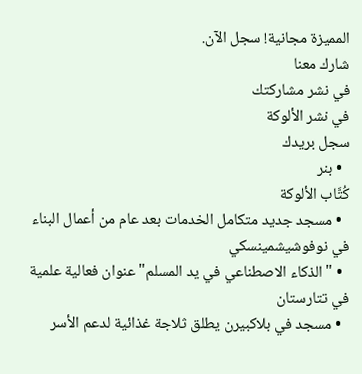المميزة مجانية! سجل الآن.
شارك معنا
في نشر مشاركتك
في نشر الألوكة
سجل بريدك
  • بنر
كُتَّاب الألوكة
  • مسجد جديد متكامل الخدمات بعد عام من أعمال البناء في نوفوشيشمينسكي
  • "الذكاء الاصطناعي في يد المسلم" عنوان فعالية علمية في تتارستان
  • مسجد في بلاكبيرن يطلق ثلاجة غذائية لدعم الأسر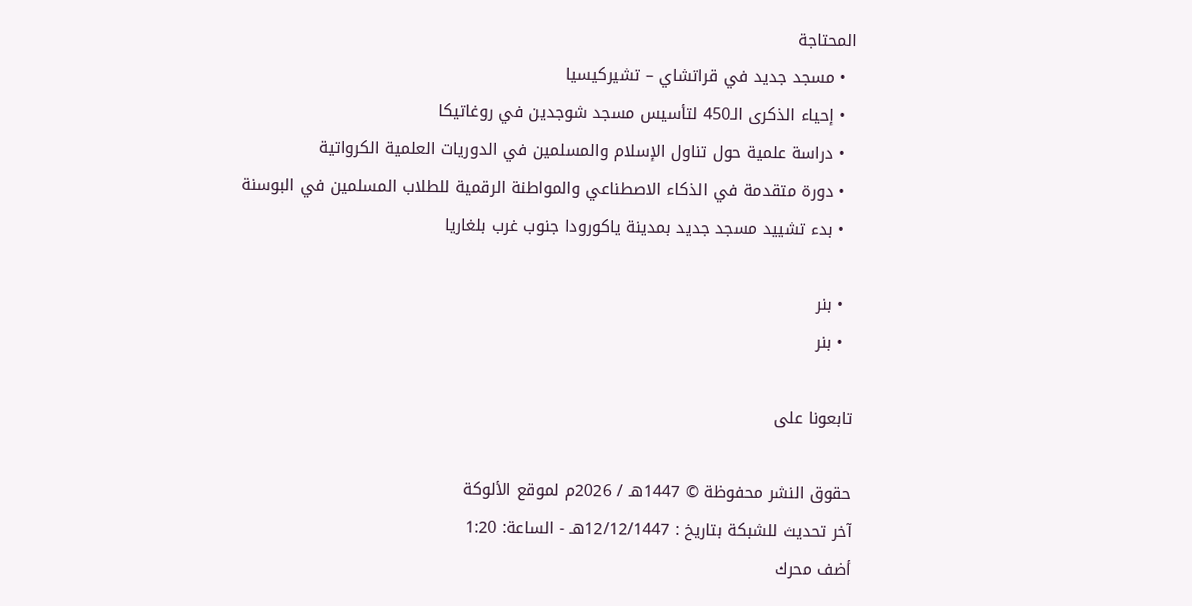المحتاجة
  • مسجد جديد في قراتشاي – تشيركيسيا
  • إحياء الذكرى الـ450 لتأسيس مسجد شوجدين في روغاتيكا
  • دراسة علمية حول تناول الإسلام والمسلمين في الدوريات العلمية الكرواتية
  • دورة متقدمة في الذكاء الاصطناعي والمواطنة الرقمية للطلاب المسلمين في البوسنة
  • بدء تشييد مسجد جديد بمدينة ياكورودا جنوب غرب بلغاريا

  • بنر
  • بنر

تابعونا على

حقوق النشر محفوظة © 1447هـ / 2026م لموقع الألوكة
آخر تحديث للشبكة بتاريخ : 12/12/1447هـ - الساعة: 1:20
أضف محرك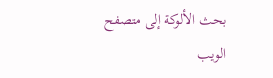بحث الألوكة إلى متصفح الويب